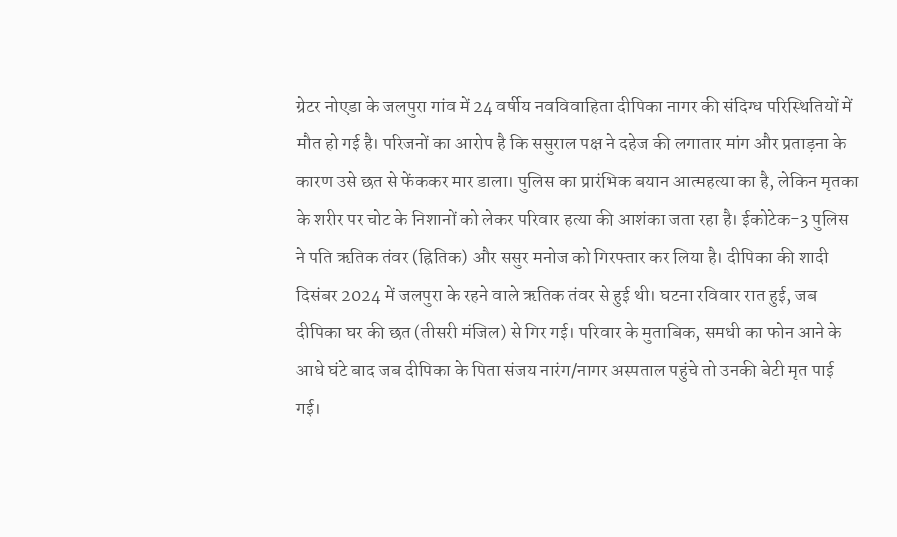ग्रेटर नोएडा के जलपुरा गांव में 24 वर्षीय नवविवाहिता दीपिका नागर की संदिग्ध परिस्थितियों में मौत हो गई है। परिजनों का आरोप है कि ससुराल पक्ष ने दहेज की लगातार मांग और प्रताड़ना के कारण उसे छत से फेंककर मार डाला। पुलिस का प्रारंभिक बयान आत्महत्या का है, लेकिन मृतका के शरीर पर चोट के निशानों को लेकर परिवार हत्या की आशंका जता रहा है। ईकोटेक-3 पुलिस ने पति ऋतिक तंवर (ह्रितिक) और ससुर मनोज को गिरफ्तार कर लिया है। दीपिका की शादी दिसंबर 2024 में जलपुरा के रहने वाले ऋतिक तंवर से हुई थी। घटना रविवार रात हुई, जब दीपिका घर की छत (तीसरी मंजिल) से गिर गई। परिवार के मुताबिक, समधी का फोन आने के आधे घंटे बाद जब दीपिका के पिता संजय नारंग/नागर अस्पताल पहुंचे तो उनकी बेटी मृत पाई गई।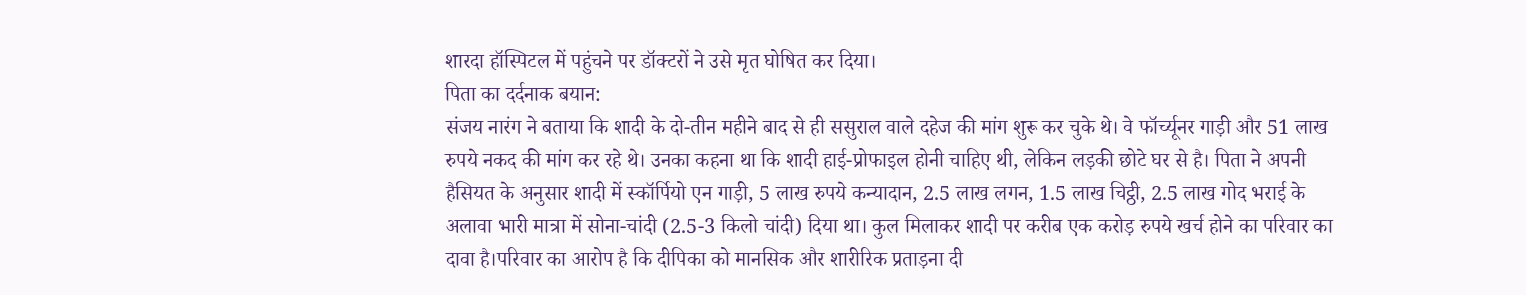शारदा हॉस्पिटल में पहुंचने पर डॉक्टरों ने उसे मृत घोषित कर दिया।
पिता का दर्दनाक बयान:
संजय नारंग ने बताया कि शादी के दो-तीन महीने बाद से ही ससुराल वाले दहेज की मांग शुरू कर चुके थे। वे फॉर्च्यूनर गाड़ी और 51 लाख रुपये नकद की मांग कर रहे थे। उनका कहना था कि शादी हाई-प्रोफाइल होनी चाहिए थी, लेकिन लड़की छोटे घर से है। पिता ने अपनी हैसियत के अनुसार शादी में स्कॉर्पियो एन गाड़ी, 5 लाख रुपये कन्यादान, 2.5 लाख लगन, 1.5 लाख चिट्ठी, 2.5 लाख गोद भराई के अलावा भारी मात्रा में सोना-चांदी (2.5-3 किलो चांदी) दिया था। कुल मिलाकर शादी पर करीब एक करोड़ रुपये खर्च होने का परिवार का दावा है।परिवार का आरोप है कि दीपिका को मानसिक और शारीरिक प्रताड़ना दी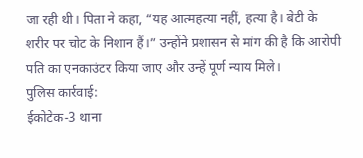जा रही थी। पिता ने कहा, “यह आत्महत्या नहीं, हत्या है। बेटी के शरीर पर चोट के निशान हैं।” उन्होंने प्रशासन से मांग की है कि आरोपी पति का एनकाउंटर किया जाए और उन्हें पूर्ण न्याय मिले।
पुलिस कार्रवाई:
ईकोटेक-3 थाना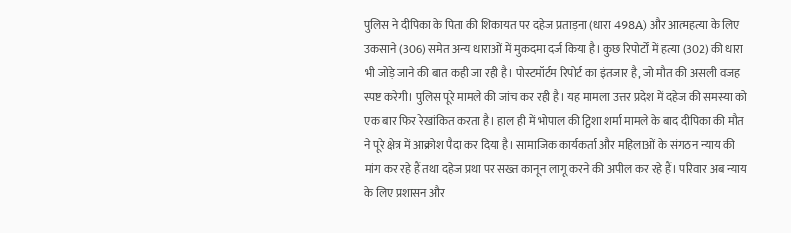पुलिस ने दीपिका के पिता की शिकायत पर दहेज प्रताड़ना (धारा 498A) और आत्महत्या के लिए उकसाने (306) समेत अन्य धाराओं में मुकदमा दर्ज किया है। कुछ रिपोर्टों में हत्या (302) की धारा भी जोड़े जाने की बात कही जा रही है। पोस्टमॉर्टम रिपोर्ट का इंतजार है, जो मौत की असली वजह स्पष्ट करेगी। पुलिस पूरे मामले की जांच कर रही है। यह मामला उत्तर प्रदेश में दहेज की समस्या को एक बार फिर रेखांकित करता है। हाल ही में भोपाल की ट्विशा शर्मा मामले के बाद दीपिका की मौत ने पूरे क्षेत्र में आक्रोश पैदा कर दिया है। सामाजिक कार्यकर्ता और महिलाओं के संगठन न्याय की मांग कर रहे हैं तथा दहेज प्रथा पर सख्त कानून लागू करने की अपील कर रहे हैं। परिवार अब न्याय के लिए प्रशासन और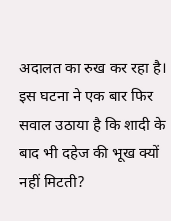अदालत का रुख कर रहा है। इस घटना ने एक बार फिर सवाल उठाया है कि शादी के बाद भी दहेज की भूख क्यों नहीं मिटती?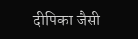दीपिका जैसी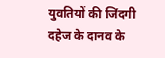युवतियों की जिंदगी दहेज के दानव के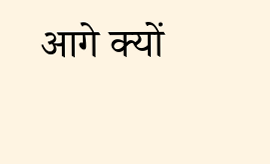आगे क्यों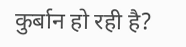कुर्बान हो रही है?